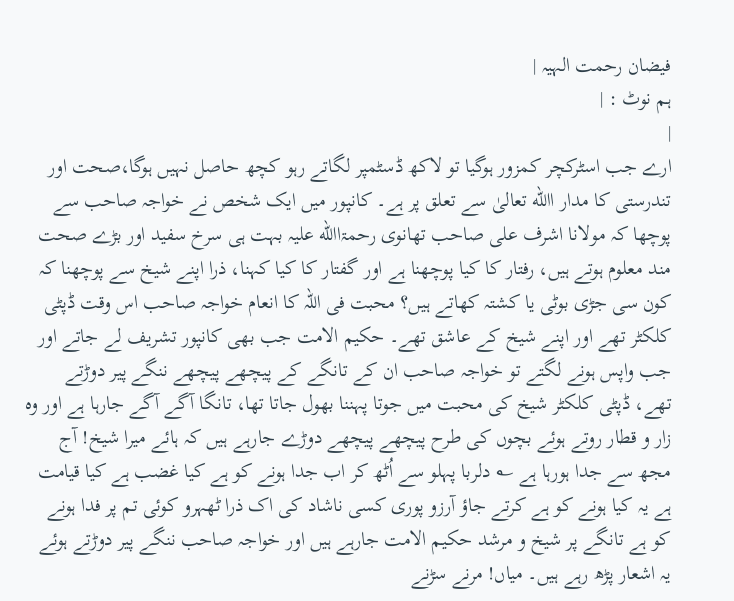فیضان رحمت الہیہ |
ہم نوٹ : |
|
ارے جب اسٹرکچر کمزور ہوگیا تو لاکھ ڈسٹمپر لگاتے رہو کچھ حاصل نہیں ہوگا،صحت اور تندرستی کا مدار االله تعالیٰ سے تعلق پر ہے۔ کانپور میں ایک شخص نے خواجہ صاحب سے پوچھا کہ مولانا اشرف علی صاحب تھانوی رحمۃاالله علیہ بہت ہی سرخ سفید اور بڑے صحت مند معلوم ہوتے ہیں، رفتار کا کیا پوچھنا ہے اور گفتار کا کیا کہنا، ذرا اپنے شیخ سے پوچھنا کہ کون سی جڑی بوٹی یا کشتہ کھاتے ہیں؟ محبت فی اللہ کا انعام خواجہ صاحب اس وقت ڈپٹی کلکٹر تھے اور اپنے شیخ کے عاشق تھے۔ حکیم الامت جب بھی کانپور تشریف لے جاتے اور جب واپس ہونے لگتے تو خواجہ صاحب ان کے تانگے کے پیچھے پیچھے ننگے پیر دوڑتے تھے، ڈپٹی کلکٹر شیخ کی محبت میں جوتا پہننا بھول جاتا تھا، تانگا آگے آگے جارہا ہے اور وہ زار و قطار روتے ہوئے بچوں کی طرح پیچھے پیچھے دوڑے جارہے ہیں کہ ہائے میرا شیخ! آج مجھ سے جدا ہورہا ہے ؎ دلربا پہلو سے اُٹھ کر اب جدا ہونے کو ہے کیا غضب ہے کیا قیامت ہے یہ کیا ہونے کو ہے کرتے جاؤ آرزو پوری کسی ناشاد کی اک ذرا ٹھہرو کوئی تم پر فدا ہونے کو ہے تانگے پر شیخ و مرشد حکیم الامت جارہے ہیں اور خواجہ صاحب ننگے پیر دوڑتے ہوئے یہ اشعار پڑھ رہے ہیں۔ میاں! مرنے سڑنے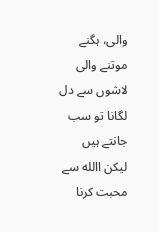والی، ہگنے موتنے والی لاشوں سے دل لگانا تو سب جانتے ہیں لیکن االله سے محبت کرنا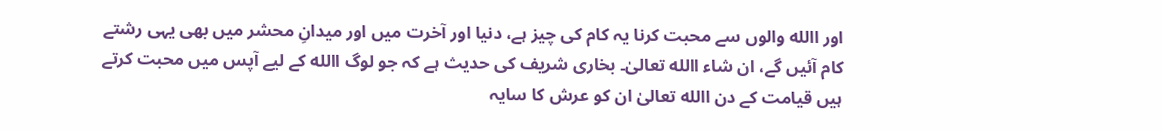اور االله والوں سے محبت کرنا یہ کام کی چیز ہے، دنیا اور آخرت میں اور میدانِ محشر میں بھی یہی رشتے کام آئیں گے، ان شاء االله تعالیٰ۔ بخاری شریف کی حدیث ہے کہ جو لوگ االله کے لیے آپس میں محبت کرتے ہیں قیامت کے دن االله تعالیٰ ان کو عرش کا سایہ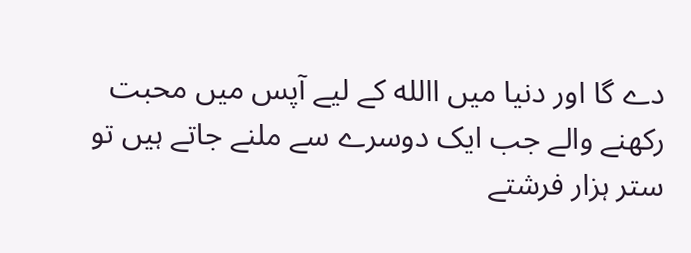دے گا اور دنیا میں االله کے لیے آپس میں محبت رکھنے والے جب ایک دوسرے سے ملنے جاتے ہیں تو ستر ہزار فرشتے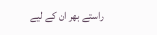راستے بھر ان کے لیے